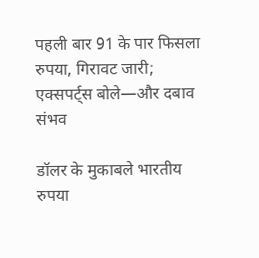पहली बार 91 के पार फिसला रुपया, गिरावट जारी; एक्सपर्ट्स बोले—और दबाव संभव

डॉलर के मुकाबले भारतीय रुपया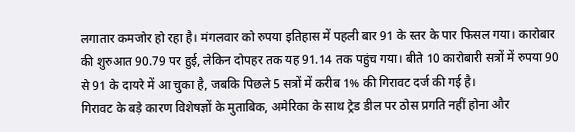लगातार कमजोर हो रहा है। मंगलवार को रुपया इतिहास में पहली बार 91 के स्तर के पार फिसल गया। कारोबार की शुरुआत 90.79 पर हुई, लेकिन दोपहर तक यह 91.14 तक पहुंच गया। बीते 10 कारोबारी सत्रों में रुपया 90 से 91 के दायरे में आ चुका है, जबकि पिछले 5 सत्रों में करीब 1% की गिरावट दर्ज की गई है।
गिरावट के बड़े कारण विशेषज्ञों के मुताबिक, अमेरिका के साथ ट्रेड डील पर ठोस प्रगति नहीं होना और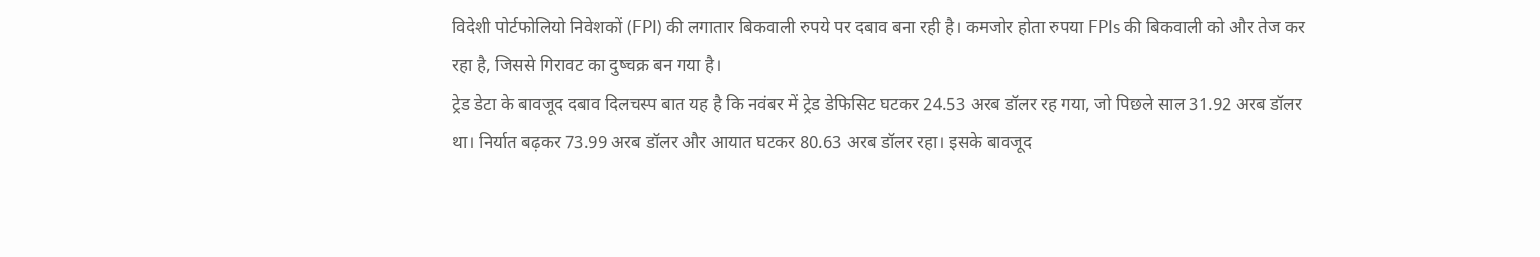विदेशी पोर्टफोलियो निवेशकों (FPI) की लगातार बिकवाली रुपये पर दबाव बना रही है। कमजोर होता रुपया FPIs की बिकवाली को और तेज कर रहा है, जिससे गिरावट का दुष्चक्र बन गया है।
ट्रेड डेटा के बावजूद दबाव दिलचस्प बात यह है कि नवंबर में ट्रेड डेफिसिट घटकर 24.53 अरब डॉलर रह गया, जो पिछले साल 31.92 अरब डॉलर था। निर्यात बढ़कर 73.99 अरब डॉलर और आयात घटकर 80.63 अरब डॉलर रहा। इसके बावजूद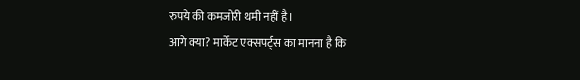रुपये की कमजोरी थमी नहीं है।
आगे क्या? मार्केट एक्सपर्ट्स का मानना है कि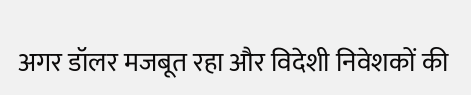अगर डॉलर मजबूत रहा और विदेशी निवेशकों की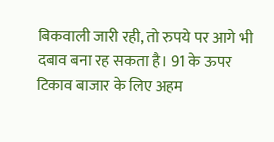बिकवाली जारी रही, तो रुपये पर आगे भी दबाव बना रह सकता है। 91 के ऊपर टिकाव बाजार के लिए अहम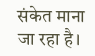संकेत माना जा रहा है।